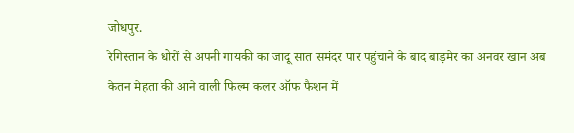जोधपुर.
रेगिस्तान के धोरों से अपनी गायकी का जादू सात समंदर पार पहुंचाने के बाद बाड़मेर का अनवर खान अब केतन मेहता की आने वाली फिल्म कलर ऑफ फैशन में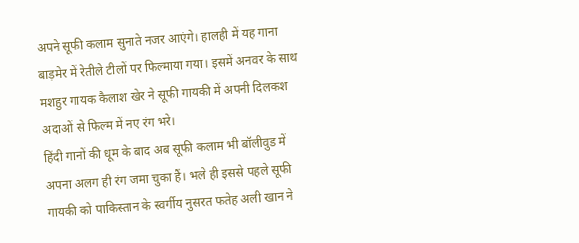अपने सूफी कलाम सुनाते नजर आएंगे। हालही में यह गाना बाड़मेर में रेतीले टीलों पर फिल्माया गया। इसमें अनवर के साथ मशहुर गायक कैलाश खेर ने सूफी गायकी में अपनी दिलकश अदाओं से फिल्म में नए रंग भरे।
हिंदी गानों की धूम के बाद अब सूफी कलाम भी बॉलीवुड में अपना अलग ही रंग जमा चुका हैं। भले ही इससे पहले सूफी गायकी को पाकिस्तान के स्वर्गीय नुसरत फतेह अली खान ने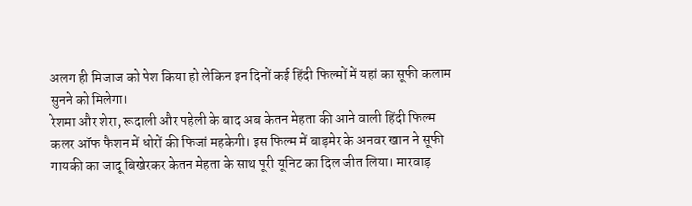अलग ही मिजाज को पेश किया हो लेकिन इन दिनों कई हिंदी फिल्मों में यहां का सूफी कलाम सुनने को मिलेगा।
रेशमा और शेरा, रूदाली और पहेली के बाद अब केतन मेहता की आने वाली हिंदी फिल्म कलर ऑफ फैशन में धोरों की फिजां महकेगी। इस फिल्म में बाड़मेर के अनवर खान ने सूफी गायकी का जादू बिखेरकर केतन मेहता के साथ पूरी यूनिट का दिल जीत लिया। मारवाड़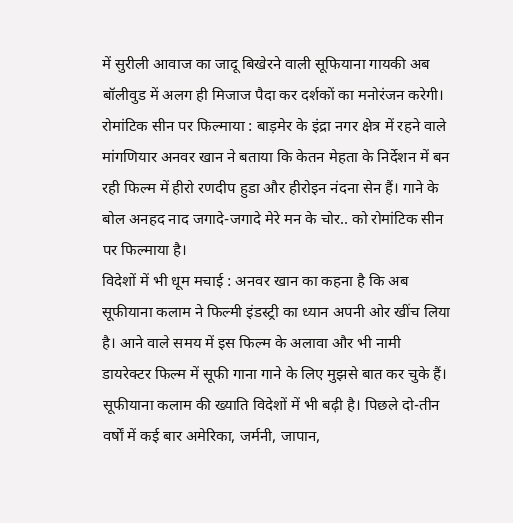में सुरीली आवाज का जादू बिखेरने वाली सूफियाना गायकी अब बॉलीवुड में अलग ही मिजाज पैदा कर दर्शकों का मनोरंजन करेगी।
रोमांटिक सीन पर फिल्माया : बाड़मेर के इंद्रा नगर क्षेत्र में रहने वाले मांगणियार अनवर खान ने बताया कि केतन मेहता के निर्देशन में बन रही फिल्म में हीरो रणदीप हुडा और हीरोइन नंदना सेन हैं। गाने के बोल अनहद नाद जगादे-जगादे मेरे मन के चोर.. को रोमांटिक सीन पर फिल्माया है।
विदेशों में भी धूम मचाई : अनवर खान का कहना है कि अब सूफीयाना कलाम ने फिल्मी इंडस्ट्री का ध्यान अपनी ओर खींच लिया है। आने वाले समय में इस फिल्म के अलावा और भी नामी डायरेक्टर फिल्म में सूफी गाना गाने के लिए मुझसे बात कर चुके हैं। सूफीयाना कलाम की ख्याति विदेशों में भी बढ़ी है। पिछले दो-तीन वर्षों में कई बार अमेरिका, जर्मनी, जापान,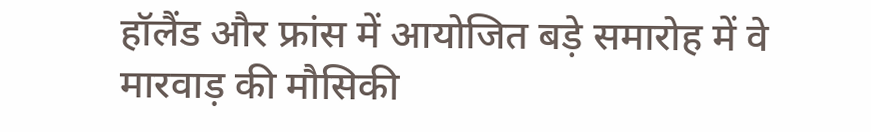हॉलैंड और फ्रांस में आयोजित बड़े समारोह में वे मारवाड़ की मौसिकी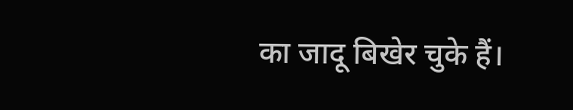का जादू बिखेर चुके हैं।